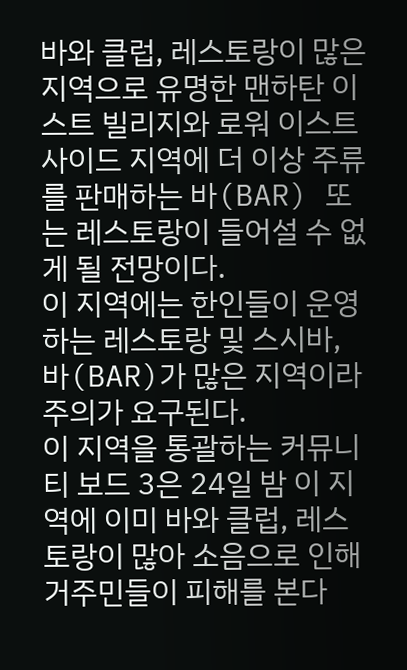바와 클럽, 레스토랑이 많은 지역으로 유명한 맨하탄 이스트 빌리지와 로워 이스트 사이드 지역에 더 이상 주류를 판매하는 바(BAR) 또는 레스토랑이 들어설 수 없게 될 전망이다.
이 지역에는 한인들이 운영하는 레스토랑 및 스시바, 바(BAR)가 많은 지역이라 주의가 요구된다.
이 지역을 통괄하는 커뮤니티 보드 3은 24일 밤 이 지역에 이미 바와 클럽, 레스토랑이 많아 소음으로 인해 거주민들이 피해를 본다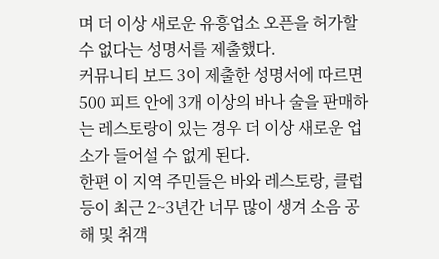며 더 이상 새로운 유흥업소 오픈을 허가할 수 없다는 성명서를 제출했다.
커뮤니티 보드 3이 제출한 성명서에 따르면 500 피트 안에 3개 이상의 바나 술을 판매하는 레스토랑이 있는 경우 더 이상 새로운 업소가 들어설 수 없게 된다.
한편 이 지역 주민들은 바와 레스토랑, 클럽 등이 최근 2~3년간 너무 많이 생겨 소음 공해 및 취객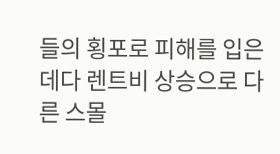들의 횡포로 피해를 입은 데다 렌트비 상승으로 다른 스몰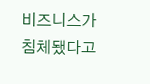비즈니스가 침체됐다고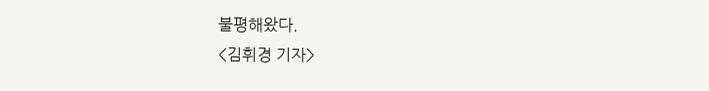불평해왔다.
<김휘경 기자>